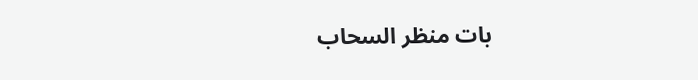بات منظر السحاب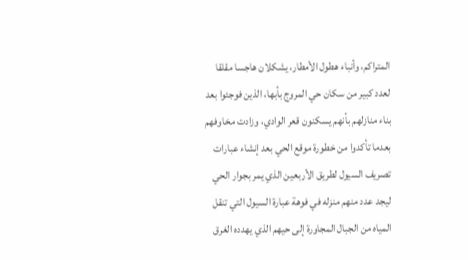المتراكم، وأنباء هطول الأمطار، يشكلان هاجسا مقلقا لعدد كبير من سكان حي المروج بأبها، الذين فوجئوا بعد بناء منازلهم بأنهم يسكنون قعر الوادي، وزادت مخاوفهم بعدما تأكدوا من خطورة موقع الحي بعد إنشاء عبارات تصريف السيول لطريق الأربعين الذي يمر بجوار الحي ليجد عدد منهم منزله في فوهة عبارة السيول التي تنقل المياه من الجبال المجاورة إلى حيهم الذي يهدده الغرق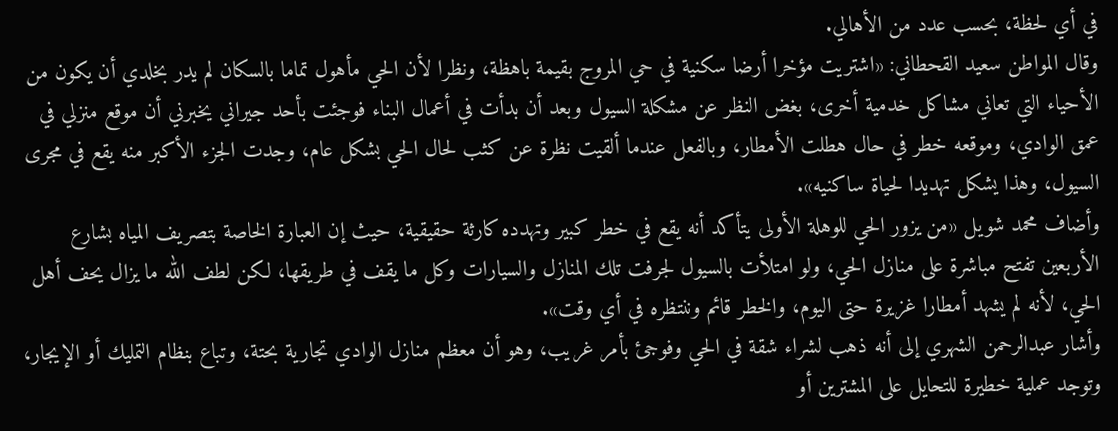في أي لحظة، بحسب عدد من الأهالي.
وقال المواطن سعيد القحطاني: «اشتريت مؤخرا أرضا سكنية في حي المروج بقيمة باهظة، ونظرا لأن الحي مأهول تماما بالسكان لم يدر بخلدي أن يكون من الأحياء التي تعاني مشاكل خدمية أخرى، بغض النظر عن مشكلة السيول وبعد أن بدأت في أعمال البناء فوجئت بأحد جيراني يخبرني أن موقع منزلي في عمق الوادي، وموقعه خطر في حال هطلت الأمطار، وبالفعل عندما ألقيت نظرة عن كثب لحال الحي بشكل عام، وجدت الجزء الأكبر منه يقع في مجرى السيول، وهذا يشكل تهديدا لحياة ساكنيه».
وأضاف محمد شويل «من يزور الحي للوهلة الأولى يتأكد أنه يقع في خطر كبير وتهدده كارثة حقيقية، حيث إن العبارة الخاصة بتصريف المياه بشارع الأربعين تفتح مباشرة على منازل الحي، ولو امتلأت بالسيول لجرفت تلك المنازل والسيارات وكل ما يقف في طريقها، لكن لطف الله ما يزال يحف أهل الحي، لأنه لم يشهد أمطارا غزيرة حتى اليوم، والخطر قائم وننتظره في أي وقت».
وأشار عبدالرحمن الشهري إلى أنه ذهب لشراء شقة في الحي وفوجئ بأمر غريب، وهو أن معظم منازل الوادي تجارية بحتة، وتباع بنظام التمليك أو الإيجار، وتوجد عملية خطيرة للتحايل على المشترين أو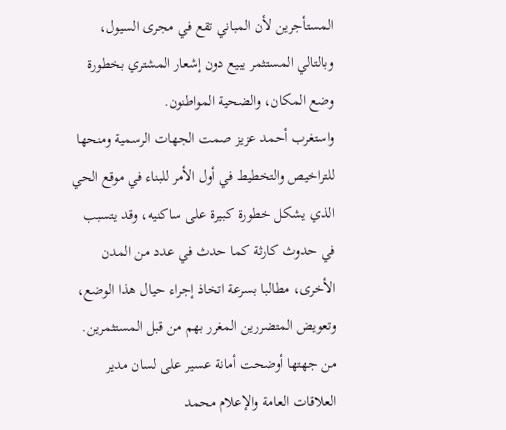المستأجرين لأن المباني تقع في مجرى السيول، وبالتالي المستثمر يبيع دون إشعار المشتري بخطورة وضع المكان، والضحية المواطنون.
واستغرب أحمد عزيز صمت الجهات الرسمية ومنحها للتراخيص والتخطيط في أول الأمر للبناء في موقع الحي الذي يشكل خطورة كبيرة على ساكنيه، وقد يتسبب في حدوث كارثة كما حدث في عدد من المدن الأخرى، مطالبا بسرعة اتخاذ إجراء حيال هذا الوضع، وتعويض المتضررين المغرر بهم من قبل المستثمرين.
من جهتها أوضحت أمانة عسير على لسان مدير العلاقات العامة والإعلام محمد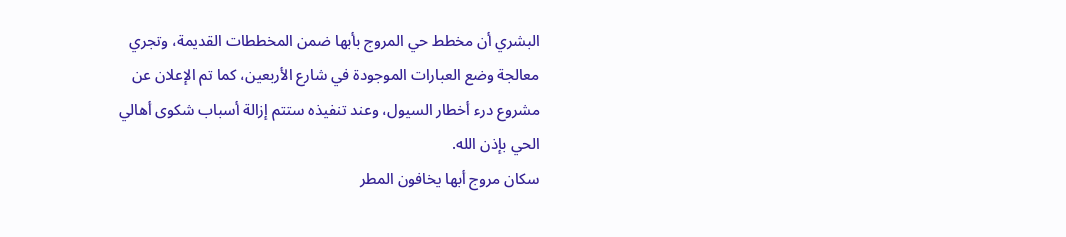البشري أن مخطط حي المروج بأبها ضمن المخططات القديمة، وتجري معالجة وضع العبارات الموجودة في شارع الأربعين، كما تم الإعلان عن مشروع درء أخطار السيول، وعند تنفيذه ستتم إزالة أسباب شكوى أهالي الحي بإذن الله.
سكان مروج أبها يخافون المطر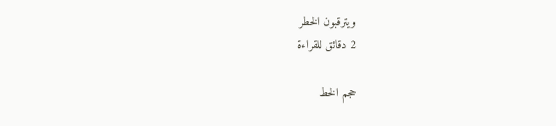ويترقبون الخطر
2 دقائق للقراءة

حجم الخط